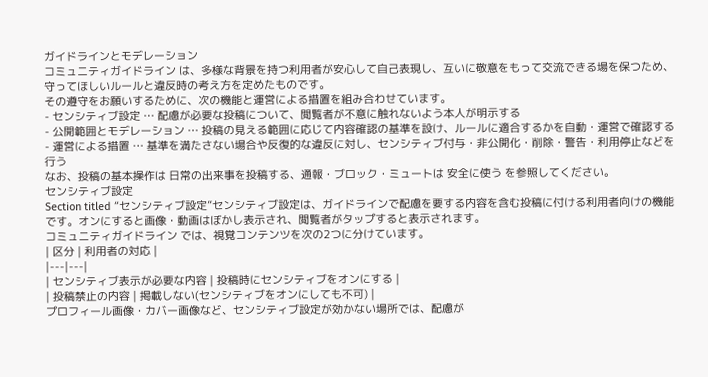ガイドラインとモデレーション
コミュニティガイドライン は、多様な背景を持つ利用者が安心して自己表現し、互いに敬意をもって交流できる場を保つため、守ってほしいルールと違反時の考え方を定めたものです。
その遵守をお願いするために、次の機能と運営による措置を組み合わせています。
- センシティブ設定 … 配慮が必要な投稿について、閲覧者が不意に触れないよう本人が明示する
- 公開範囲とモデレーション … 投稿の見える範囲に応じて内容確認の基準を設け、ルールに適合するかを自動・運営で確認する
- 運営による措置 … 基準を満たさない場合や反復的な違反に対し、センシティブ付与・非公開化・削除・警告・利用停止などを行う
なお、投稿の基本操作は 日常の出来事を投稿する、通報・ブロック・ミュートは 安全に使う を参照してください。
センシティブ設定
Section titled “センシティブ設定”センシティブ設定は、ガイドラインで配慮を要する内容を含む投稿に付ける利用者向けの機能です。オンにすると画像・動画はぼかし表示され、閲覧者がタップすると表示されます。
コミュニティガイドライン では、視覚コンテンツを次の2つに分けています。
| 区分 | 利用者の対応 |
|---|---|
| センシティブ表示が必要な内容 | 投稿時にセンシティブをオンにする |
| 投稿禁止の内容 | 掲載しない(センシティブをオンにしても不可) |
プロフィール画像・カバー画像など、センシティブ設定が効かない場所では、配慮が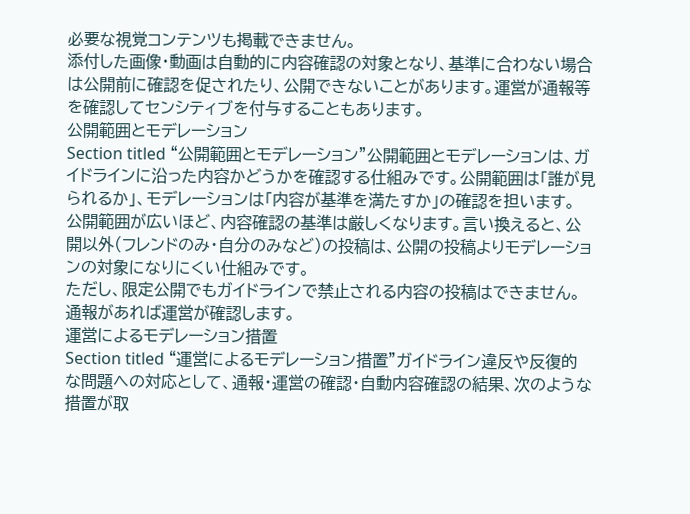必要な視覚コンテンツも掲載できません。
添付した画像・動画は自動的に内容確認の対象となり、基準に合わない場合は公開前に確認を促されたり、公開できないことがあります。運営が通報等を確認してセンシティブを付与することもあります。
公開範囲とモデレーション
Section titled “公開範囲とモデレーション”公開範囲とモデレーションは、ガイドラインに沿った内容かどうかを確認する仕組みです。公開範囲は「誰が見られるか」、モデレーションは「内容が基準を満たすか」の確認を担います。
公開範囲が広いほど、内容確認の基準は厳しくなります。言い換えると、公開以外(フレンドのみ・自分のみなど)の投稿は、公開の投稿よりモデレーションの対象になりにくい仕組みです。
ただし、限定公開でもガイドラインで禁止される内容の投稿はできません。通報があれば運営が確認します。
運営によるモデレーション措置
Section titled “運営によるモデレーション措置”ガイドライン違反や反復的な問題への対応として、通報・運営の確認・自動内容確認の結果、次のような措置が取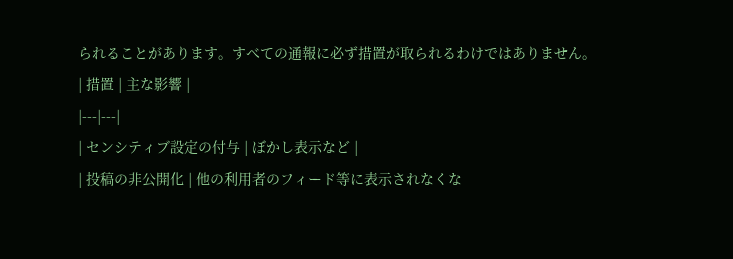られることがあります。すべての通報に必ず措置が取られるわけではありません。
| 措置 | 主な影響 |
|---|---|
| センシティブ設定の付与 | ぼかし表示など |
| 投稿の非公開化 | 他の利用者のフィード等に表示されなくな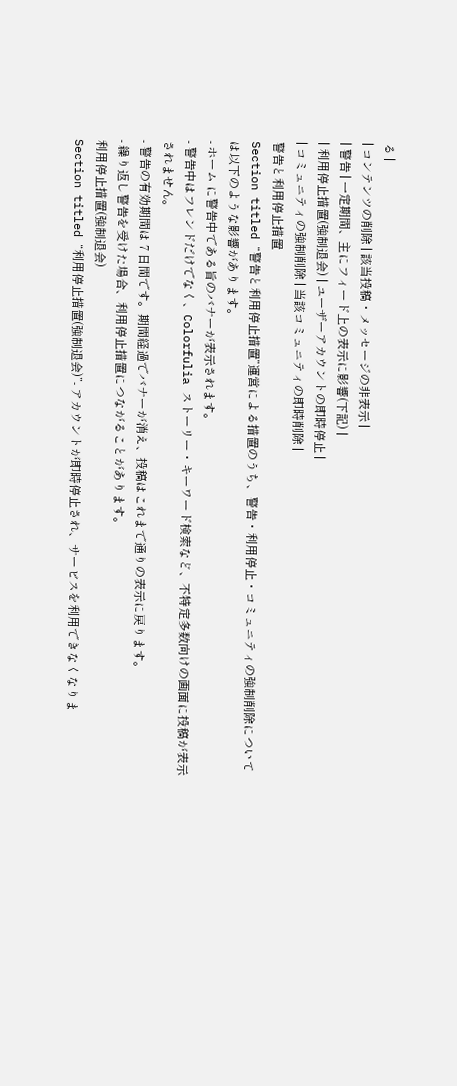る |
| コンテンツの削除 | 該当投稿・メッセージの非表示 |
| 警告 | 一定期間、主にフィード上の表示に影響(下記) |
| 利用停止措置(強制退会) | ユーザーアカウントの即時停止 |
| コミュニティの強制削除 | 当該コミュニティの即時削除 |
警告と利用停止措置
Section titled “警告と利用停止措置”運営による措置のうち、警告・利用停止・コミュニティの強制削除については以下のような影響があります。
- ホーム に警告中である旨のバナーが表示されます。
- 警告中はフレンドだけでなく、Colorfulia ストーリー・キーワード検索など、不特定多数向けの画面に投稿が表示されません。
- 警告の有効期間は 7 日間です。期間経過でバナーが消え、投稿はこれまで通りの表示に戻ります。
- 繰り返し警告を受けた場合、利用停止措置につながることがあります。
利用停止措置(強制退会)
Section titled “利用停止措置(強制退会)”- アカウントが即時停止され、サービスを利用できなくなりま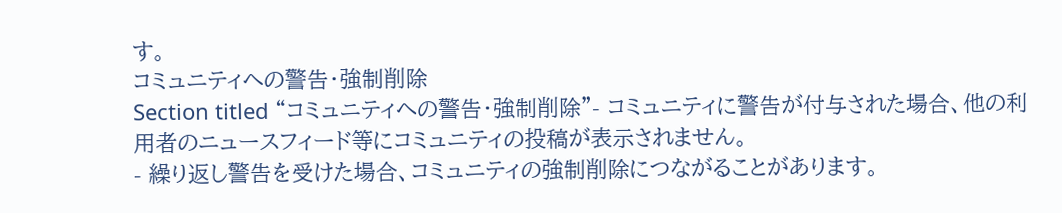す。
コミュニティへの警告・強制削除
Section titled “コミュニティへの警告・強制削除”- コミュニティに警告が付与された場合、他の利用者のニュースフィード等にコミュニティの投稿が表示されません。
- 繰り返し警告を受けた場合、コミュニティの強制削除につながることがあります。